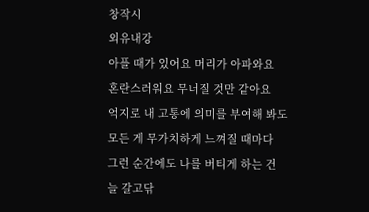창작시
외유내강
아플 때가 있어요 머리가 아파와요
혼란스러워요 무너질 것만 같아요
억지로 내 고통에 의미를 부여해 봐도
모든 게 무가치하게 느껴질 때마다
그런 순간에도 나를 버티게 하는 건
늘 갈고닦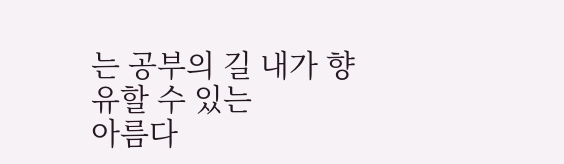는 공부의 길 내가 향유할 수 있는
아름다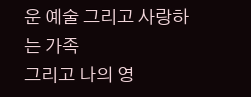운 예술 그리고 사랑하는 가족
그리고 나의 영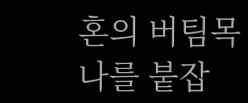혼의 버팀목
나를 붙잡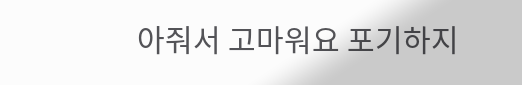아줘서 고마워요 포기하지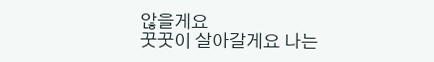않을게요
꿋꿋이 살아갈게요 나는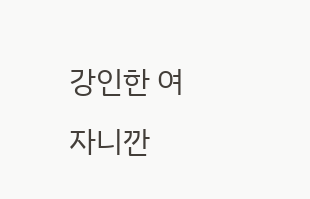강인한 여자니깐